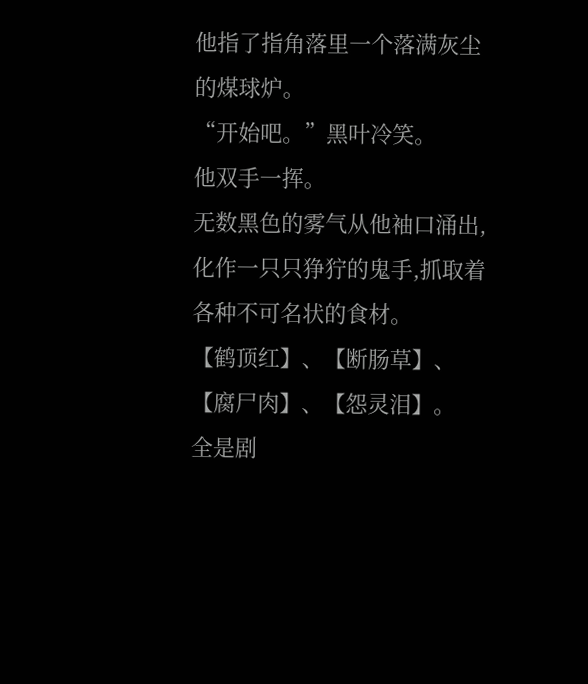他指了指角落里一个落满灰尘的煤球炉。
“开始吧。”黑叶冷笑。
他双手一挥。
无数黑色的雾气从他袖口涌出,化作一只只狰狞的鬼手,抓取着各种不可名状的食材。
【鹤顶红】、【断肠草】、【腐尸肉】、【怨灵泪】。
全是剧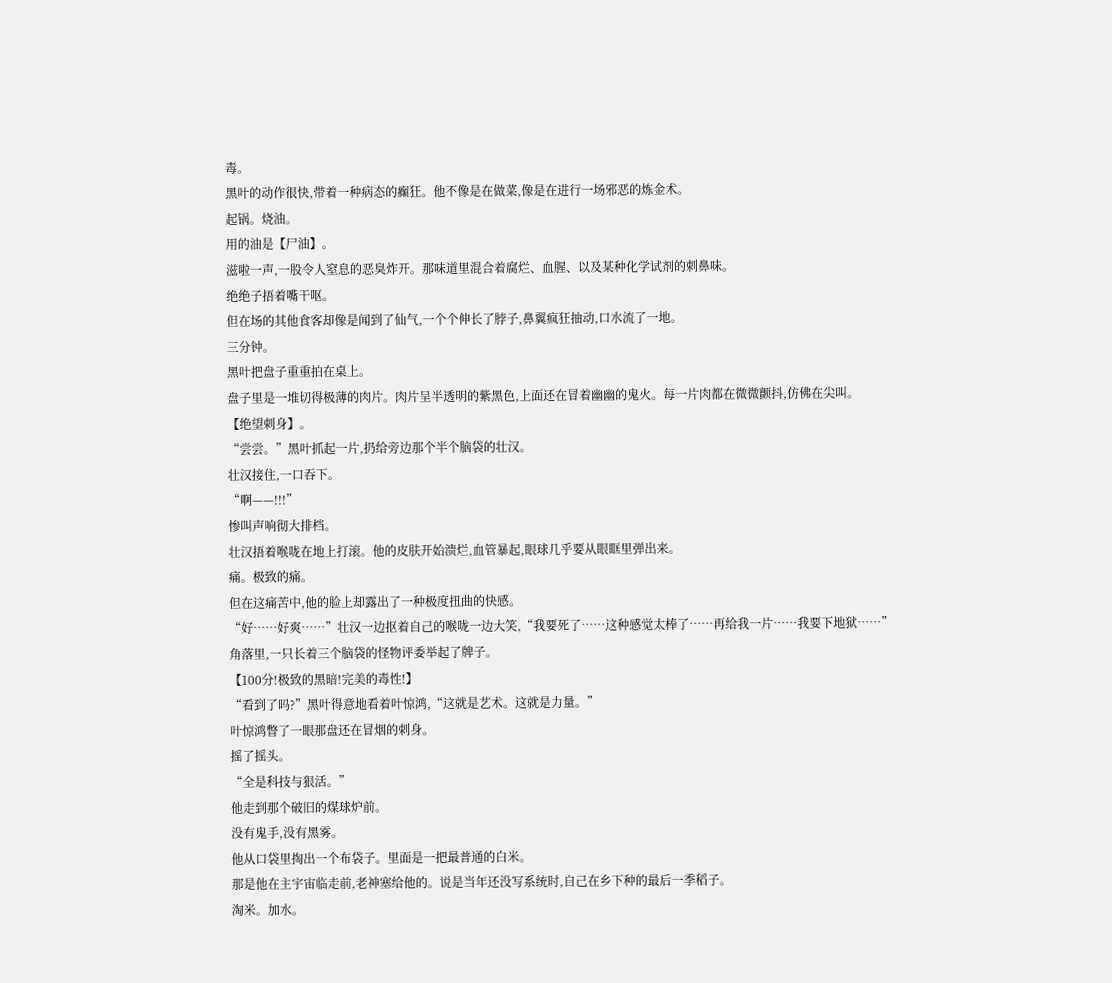毒。
黑叶的动作很快,带着一种病态的癫狂。他不像是在做菜,像是在进行一场邪恶的炼金术。
起锅。烧油。
用的油是【尸油】。
滋啦一声,一股令人窒息的恶臭炸开。那味道里混合着腐烂、血腥、以及某种化学试剂的刺鼻味。
绝绝子捂着嘴干呕。
但在场的其他食客却像是闻到了仙气,一个个伸长了脖子,鼻翼疯狂抽动,口水流了一地。
三分钟。
黑叶把盘子重重拍在桌上。
盘子里是一堆切得极薄的肉片。肉片呈半透明的紫黑色,上面还在冒着幽幽的鬼火。每一片肉都在微微颤抖,仿佛在尖叫。
【绝望刺身】。
“尝尝。”黑叶抓起一片,扔给旁边那个半个脑袋的壮汉。
壮汉接住,一口吞下。
“啊——!!!”
惨叫声响彻大排档。
壮汉捂着喉咙在地上打滚。他的皮肤开始溃烂,血管暴起,眼球几乎要从眼眶里弹出来。
痛。极致的痛。
但在这痛苦中,他的脸上却露出了一种极度扭曲的快感。
“好……好爽……”壮汉一边抠着自己的喉咙一边大笑,“我要死了……这种感觉太棒了……再给我一片……我要下地狱……”
角落里,一只长着三个脑袋的怪物评委举起了牌子。
【100分!极致的黑暗!完美的毒性!】
“看到了吗?”黑叶得意地看着叶惊鸿,“这就是艺术。这就是力量。”
叶惊鸿瞥了一眼那盘还在冒烟的刺身。
摇了摇头。
“全是科技与狠活。”
他走到那个破旧的煤球炉前。
没有鬼手,没有黑雾。
他从口袋里掏出一个布袋子。里面是一把最普通的白米。
那是他在主宇宙临走前,老神塞给他的。说是当年还没写系统时,自己在乡下种的最后一季稻子。
淘米。加水。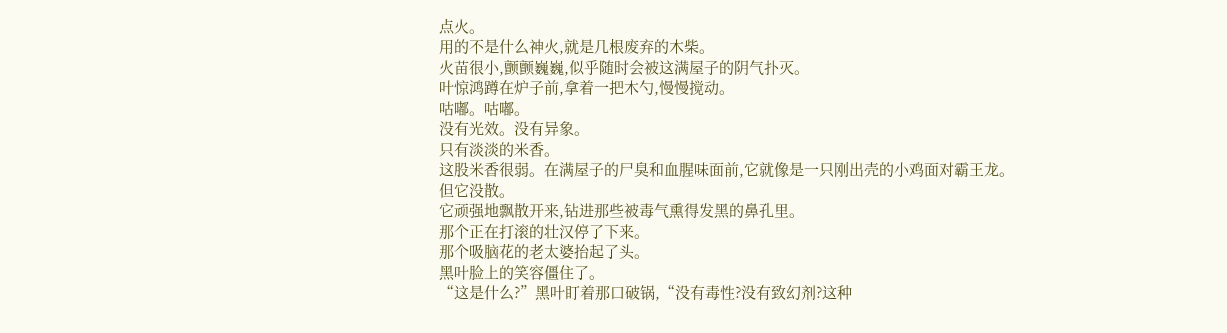点火。
用的不是什么神火,就是几根废弃的木柴。
火苗很小,颤颤巍巍,似乎随时会被这满屋子的阴气扑灭。
叶惊鸿蹲在炉子前,拿着一把木勺,慢慢搅动。
咕嘟。咕嘟。
没有光效。没有异象。
只有淡淡的米香。
这股米香很弱。在满屋子的尸臭和血腥味面前,它就像是一只刚出壳的小鸡面对霸王龙。
但它没散。
它顽强地飘散开来,钻进那些被毒气熏得发黑的鼻孔里。
那个正在打滚的壮汉停了下来。
那个吸脑花的老太婆抬起了头。
黑叶脸上的笑容僵住了。
“这是什么?”黑叶盯着那口破锅,“没有毒性?没有致幻剂?这种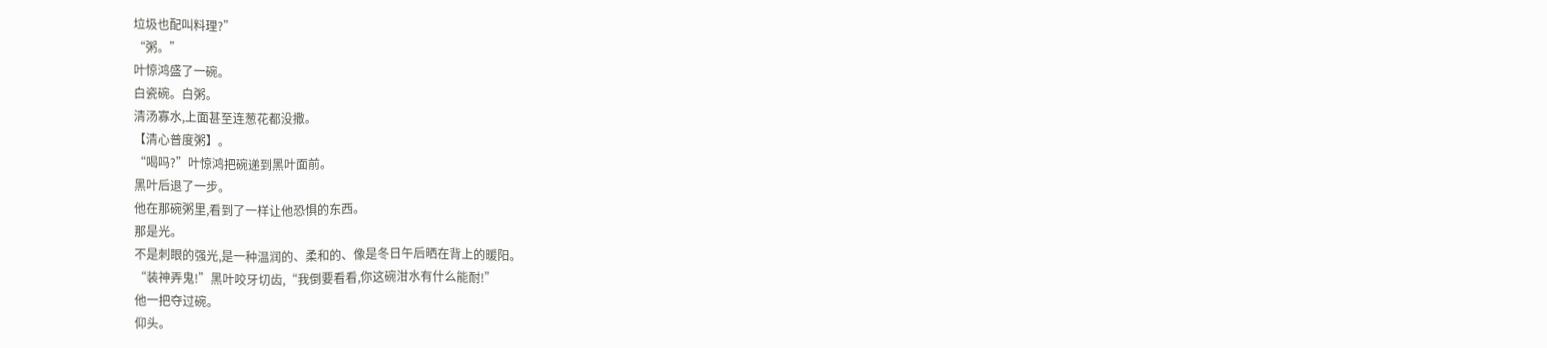垃圾也配叫料理?”
“粥。”
叶惊鸿盛了一碗。
白瓷碗。白粥。
清汤寡水,上面甚至连葱花都没撒。
【清心普度粥】。
“喝吗?”叶惊鸿把碗递到黑叶面前。
黑叶后退了一步。
他在那碗粥里,看到了一样让他恐惧的东西。
那是光。
不是刺眼的强光,是一种温润的、柔和的、像是冬日午后晒在背上的暖阳。
“装神弄鬼!”黑叶咬牙切齿,“我倒要看看,你这碗泔水有什么能耐!”
他一把夺过碗。
仰头。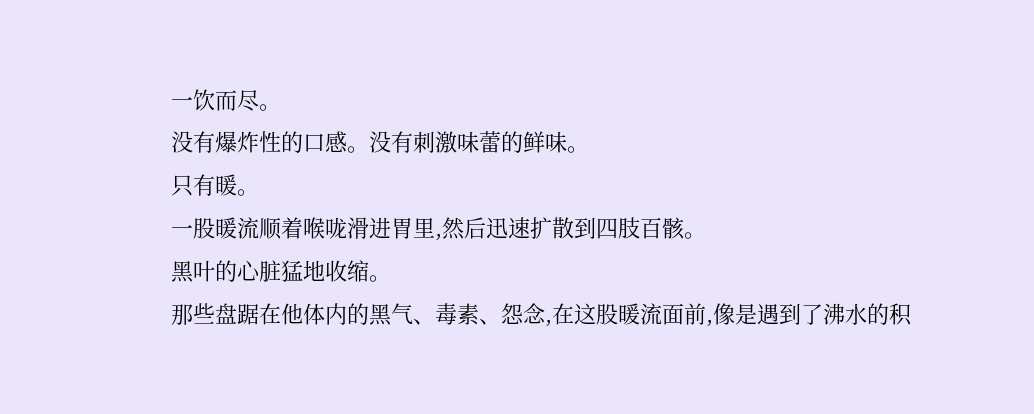一饮而尽。
没有爆炸性的口感。没有刺激味蕾的鲜味。
只有暖。
一股暖流顺着喉咙滑进胃里,然后迅速扩散到四肢百骸。
黑叶的心脏猛地收缩。
那些盘踞在他体内的黑气、毒素、怨念,在这股暖流面前,像是遇到了沸水的积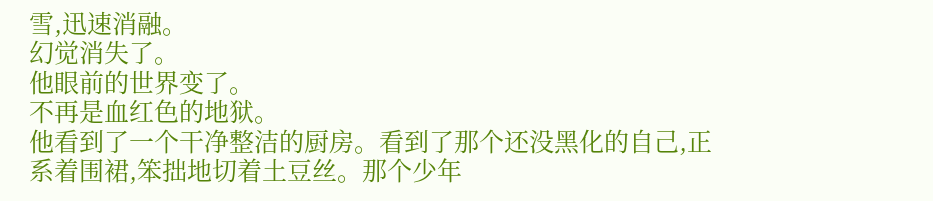雪,迅速消融。
幻觉消失了。
他眼前的世界变了。
不再是血红色的地狱。
他看到了一个干净整洁的厨房。看到了那个还没黑化的自己,正系着围裙,笨拙地切着土豆丝。那个少年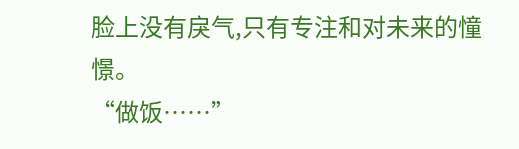脸上没有戾气,只有专注和对未来的憧憬。
“做饭……”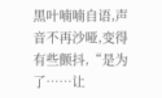黑叶喃喃自语,声音不再沙哑,变得有些颤抖,“是为了……让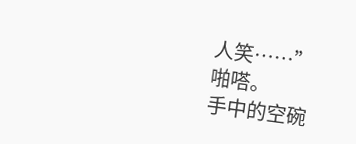人笑……”
啪嗒。
手中的空碗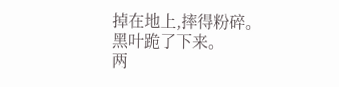掉在地上,摔得粉碎。
黑叶跪了下来。
两